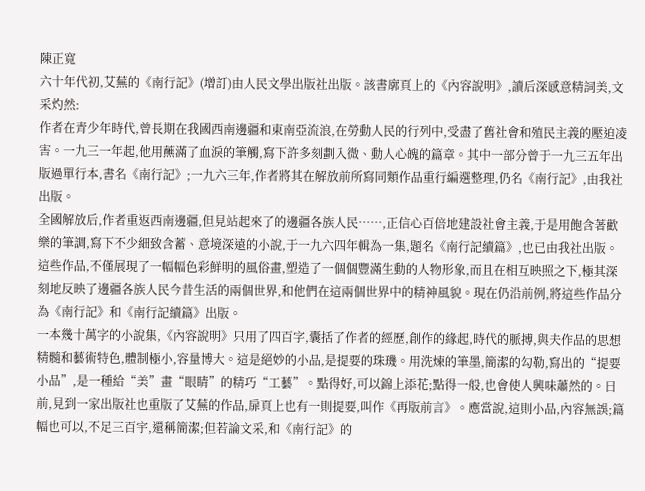陳正寬
六十年代初,艾蕪的《南行記》(增訂)由人民文學出版社出版。該書廓頁上的《內容說明》,讀后深感意精詞美,文采灼然:
作者在青少年時代,曾長期在我國西南邊疆和東南亞流浪,在勞動人民的行列中,受盡了舊社會和殖民主義的壓迫凌害。一九三一年起,他用蘸滿了血淚的筆觸,寫下許多刻劃入微、動人心魄的篇章。其中一部分曾于一九三五年出版過單行本,書名《南行記》;一九六三年,作者將其在解放前所寫同類作品重行編選整理,仍名《南行記》,由我社出版。
全國解放后,作者重返西南邊疆,但見站起來了的邊疆各族人民……,正信心百倍地建設社會主義,于是用飽含著歡樂的筆調,寫下不少細致含蓄、意境深遠的小說,于一九六四年輯為一集,題名《南行記續篇》,也已由我社出版。
這些作品,不僅展現了一幅幅色彩鮮明的風俗畫,塑造了一個個豐滿生動的人物形象,而且在相互映照之下,極其深刻地反映了邊疆各族人民今昔生活的兩個世界,和他們在這兩個世界中的精神風貌。現在仍沿前例,將這些作品分為《南行記》和《南行記續篇》出版。
一本幾十萬字的小說集,《內容說明》只用了四百字,囊括了作者的經歷,創作的緣起,時代的脈搏,與夫作品的思想精髓和藝術特色,體制極小,容量博大。這是絕妙的小品,是提要的珠璣。用洗煉的筆墨,簡潔的勾勒,寫出的“提要小品”,是一種給“美”畫“眼睛”的精巧“工藝”。點得好,可以錦上添花;點得一般,也會使人興味蕭然的。日前,見到一家出版社也重版了艾蕪的作品,扉頁上也有一則提要,叫作《再版前言》。應當說,這則小品,內容無誤;篇幅也可以,不足三百宇,還稱簡潔;但若論文采,和《南行記》的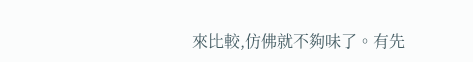來比較,仿佛就不夠味了。有先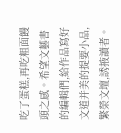吃了蛋糕,再吃粗面饅頭之感。希望文藝書的編輯們,給作品寫好文道并美的提要小品,繁榮文壇,誘掖讀者。